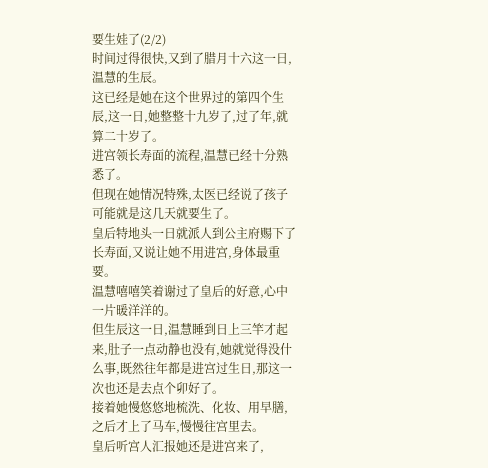要生娃了(2/2)
时间过得很快,又到了腊月十六这一日,温慧的生辰。
这已经是她在这个世界过的第四个生辰,这一日,她整整十九岁了,过了年,就算二十岁了。
进宫领长寿面的流程,温慧已经十分熟悉了。
但现在她情况特殊,太医已经说了孩子可能就是这几天就要生了。
皇后特地头一日就派人到公主府赐下了长寿面,又说让她不用进宫,身体最重要。
温慧嘻嘻笑着谢过了皇后的好意,心中一片暖洋洋的。
但生辰这一日,温慧睡到日上三竿才起来,肚子一点动静也没有,她就觉得没什么事,既然往年都是进宫过生日,那这一次也还是去点个卯好了。
接着她慢悠悠地梳洗、化妆、用早膳,之后才上了马车,慢慢往宫里去。
皇后听宫人汇报她还是进宫来了,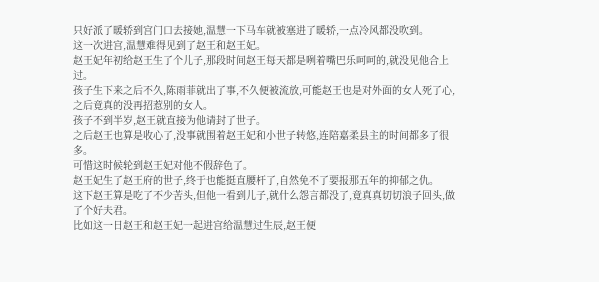只好派了暖轿到宫门口去接她,温慧一下马车就被塞进了暖轿,一点冷风都没吹到。
这一次进宫,温慧难得见到了赵王和赵王妃。
赵王妃年初给赵王生了个儿子,那段时间赵王每天都是咧着嘴巴乐呵呵的,就没见他合上过。
孩子生下来之后不久,陈雨菲就出了事,不久便被流放,可能赵王也是对外面的女人死了心,之后竟真的没再招惹别的女人。
孩子不到半岁,赵王就直接为他请封了世子。
之后赵王也算是收心了,没事就围着赵王妃和小世子转悠,连陪嘉柔县主的时间都多了很多。
可惜这时候轮到赵王妃对他不假辞色了。
赵王妃生了赵王府的世子,终于也能挺直腰杆了,自然免不了要报那五年的抑郁之仇。
这下赵王算是吃了不少苦头,但他一看到儿子,就什么怨言都没了,竟真真切切浪子回头,做了个好夫君。
比如这一日赵王和赵王妃一起进宫给温慧过生辰,赵王便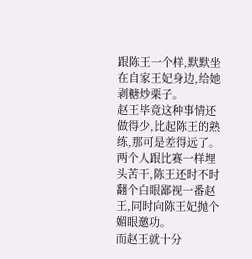跟陈王一个样,默默坐在自家王妃身边,给她剥糖炒栗子。
赵王毕竟这种事情还做得少,比起陈王的熟练,那可是差得远了。
两个人跟比赛一样埋头苦干,陈王还时不时翻个白眼鄙视一番赵王,同时向陈王妃抛个媚眼邀功。
而赵王就十分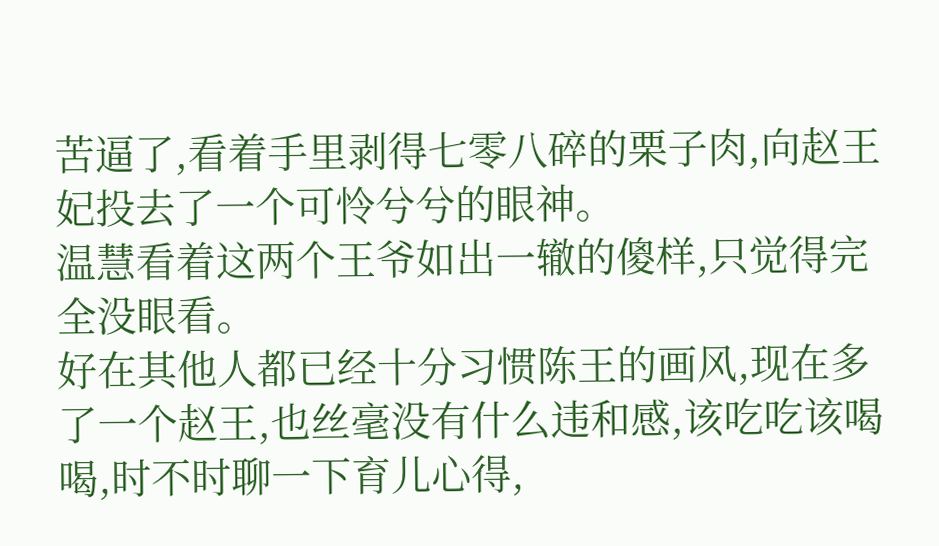苦逼了,看着手里剥得七零八碎的栗子肉,向赵王妃投去了一个可怜兮兮的眼神。
温慧看着这两个王爷如出一辙的傻样,只觉得完全没眼看。
好在其他人都已经十分习惯陈王的画风,现在多了一个赵王,也丝毫没有什么违和感,该吃吃该喝喝,时不时聊一下育儿心得,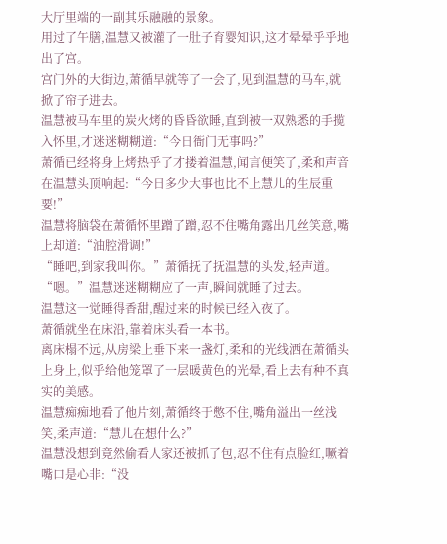大厅里端的一副其乐融融的景象。
用过了午膳,温慧又被灌了一肚子育婴知识,这才晕晕乎乎地出了宫。
宫门外的大街边,萧循早就等了一会了,见到温慧的马车,就掀了帘子进去。
温慧被马车里的炭火烤的昏昏欲睡,直到被一双熟悉的手揽入怀里,才迷迷糊糊道:“今日衙门无事吗?”
萧循已经将身上烤热乎了才搂着温慧,闻言便笑了,柔和声音在温慧头顶响起:“今日多少大事也比不上慧儿的生辰重要!”
温慧将脑袋在萧循怀里蹭了蹭,忍不住嘴角露出几丝笑意,嘴上却道:“油腔滑调!”
“睡吧,到家我叫你。”萧循抚了抚温慧的头发,轻声道。
“嗯。”温慧迷迷糊糊应了一声,瞬间就睡了过去。
温慧这一觉睡得香甜,醒过来的时候已经入夜了。
萧循就坐在床沿,靠着床头看一本书。
离床榻不远,从房梁上垂下来一盏灯,柔和的光线洒在萧循头上身上,似乎给他笼罩了一层暖黄色的光晕,看上去有种不真实的美感。
温慧痴痴地看了他片刻,萧循终于憋不住,嘴角溢出一丝浅笑,柔声道:“慧儿在想什么?”
温慧没想到竟然偷看人家还被抓了包,忍不住有点脸红,噘着嘴口是心非:“没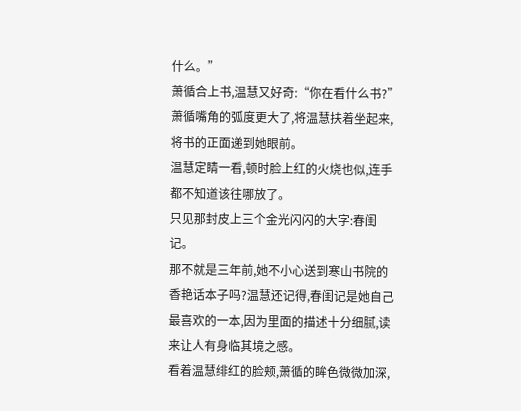什么。”
萧循合上书,温慧又好奇:“你在看什么书?”
萧循嘴角的弧度更大了,将温慧扶着坐起来,将书的正面递到她眼前。
温慧定睛一看,顿时脸上红的火烧也似,连手都不知道该往哪放了。
只见那封皮上三个金光闪闪的大字:春闺记。
那不就是三年前,她不小心送到寒山书院的香艳话本子吗?温慧还记得,春闺记是她自己最喜欢的一本,因为里面的描述十分细腻,读来让人有身临其境之感。
看着温慧绯红的脸颊,萧循的眸色微微加深,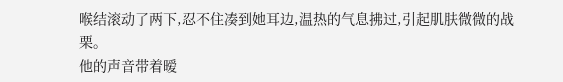喉结滚动了两下,忍不住凑到她耳边,温热的气息拂过,引起肌肤微微的战栗。
他的声音带着暧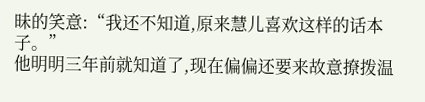昧的笑意:“我还不知道,原来慧儿喜欢这样的话本子。”
他明明三年前就知道了,现在偏偏还要来故意撩拨温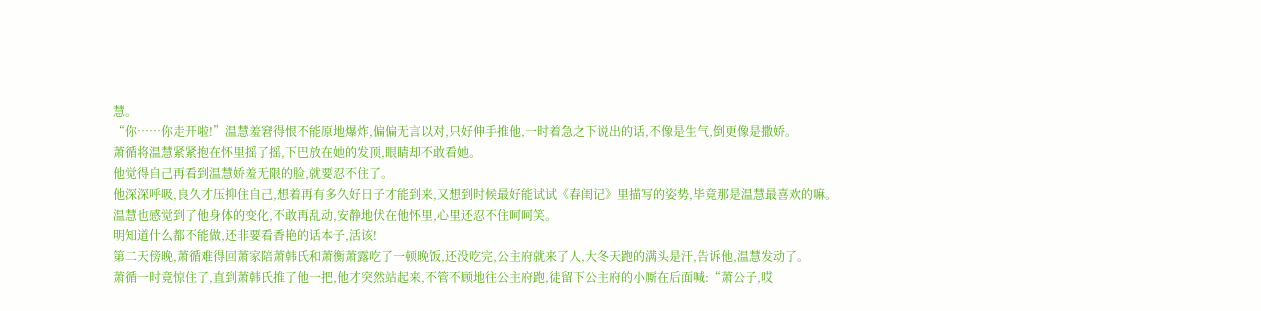慧。
“你……你走开啦!”温慧羞窘得恨不能原地爆炸,偏偏无言以对,只好伸手推他,一时着急之下说出的话,不像是生气,倒更像是撒娇。
萧循将温慧紧紧抱在怀里摇了摇,下巴放在她的发顶,眼睛却不敢看她。
他觉得自己再看到温慧娇羞无限的脸,就要忍不住了。
他深深呼吸,良久才压抑住自己,想着再有多久好日子才能到来,又想到时候最好能试试《春闺记》里描写的姿势,毕竟那是温慧最喜欢的嘛。
温慧也感觉到了他身体的变化,不敢再乱动,安静地伏在他怀里,心里还忍不住呵呵笑。
明知道什么都不能做,还非要看香艳的话本子,活该!
第二天傍晚,萧循难得回萧家陪萧韩氏和萧衡萧露吃了一顿晚饭,还没吃完,公主府就来了人,大冬天跑的满头是汗,告诉他,温慧发动了。
萧循一时竟惊住了,直到萧韩氏推了他一把,他才突然站起来,不管不顾地往公主府跑,徒留下公主府的小厮在后面喊:“萧公子,哎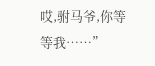哎,驸马爷,你等等我……”